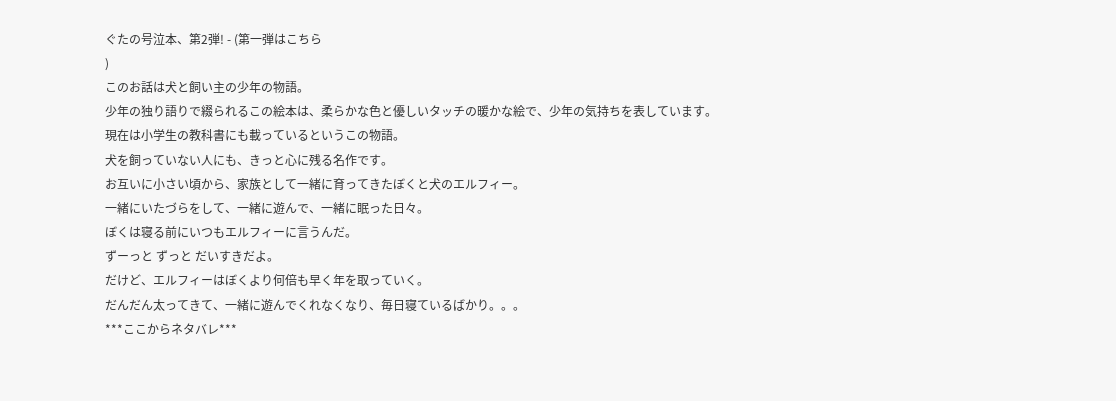ぐたの号泣本、第2弾! - (第一弾はこちら
)
このお話は犬と飼い主の少年の物語。
少年の独り語りで綴られるこの絵本は、柔らかな色と優しいタッチの暖かな絵で、少年の気持ちを表しています。
現在は小学生の教科書にも載っているというこの物語。
犬を飼っていない人にも、きっと心に残る名作です。
お互いに小さい頃から、家族として一緒に育ってきたぼくと犬のエルフィー。
一緒にいたづらをして、一緒に遊んで、一緒に眠った日々。
ぼくは寝る前にいつもエルフィーに言うんだ。
ずーっと ずっと だいすきだよ。
だけど、エルフィーはぼくより何倍も早く年を取っていく。
だんだん太ってきて、一緒に遊んでくれなくなり、毎日寝ているばかり。。。
***ここからネタバレ***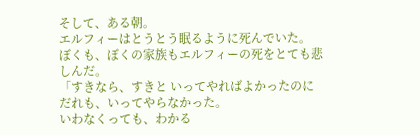そして、ある朝。
エルフィーはとうとう眠るように死んでいた。
ぼくも、ぼくの家族もエルフィーの死をとても悲しんだ。
「すきなら、すきと いってやればよかったのに
だれも、いってやらなかった。
いわなくっても、わかる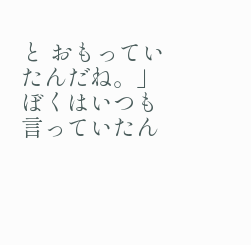と おもっていたんだね。」
ぼくはいつも言っていたん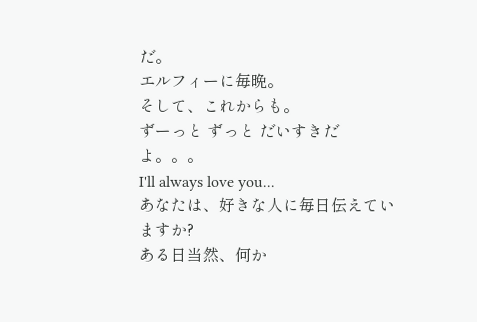だ。
エルフィーに毎晩。
そして、これからも。
ずーっと ずっと だいすきだよ。。。
I'll always love you...
あなたは、好きな人に毎日伝えていますか?
ある日当然、何か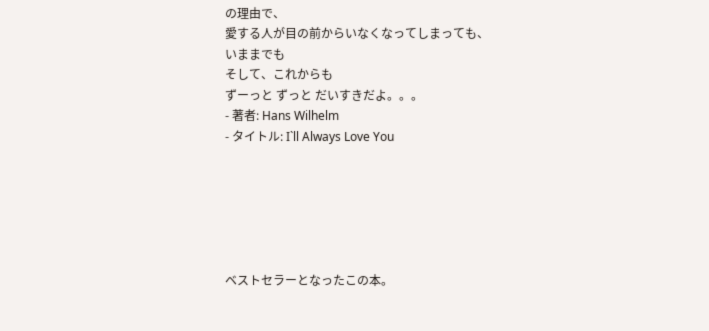の理由で、
愛する人が目の前からいなくなってしまっても、
いままでも
そして、これからも
ずーっと ずっと だいすきだよ。。。
- 著者: Hans Wilhelm
- タイトル: I`ll Always Love You






ベストセラーとなったこの本。